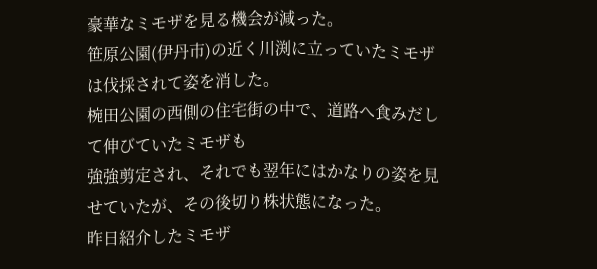豪華なミモザを見る機会が減った。
笹原公園(伊丹市)の近く川渕に立っていたミモザは伐採されて姿を消した。
椀田公園の西側の住宅街の中で、道路へ食みだして伸びていたミモザも
強強剪定され、それでも翌年にはかなりの姿を見せていたが、その後切り株状態になった。
昨日紹介したミモザ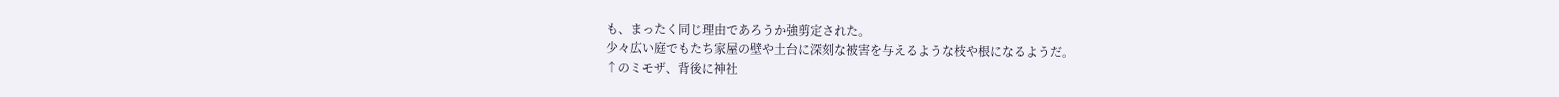も、まったく同じ理由であろうか強剪定された。
少々広い庭でもたち家屋の壁や土台に深刻な被害を与えるような枝や根になるようだ。
↑のミモザ、背後に神社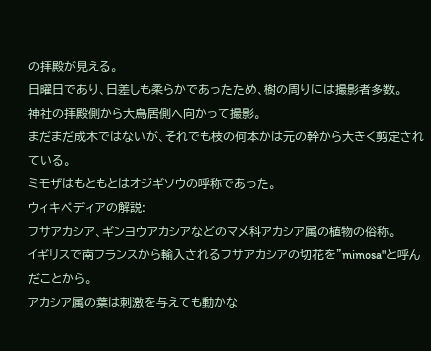の拝殿が見える。
日曜日であり、日差しも柔らかであったため、樹の周りには撮影者多数。
神社の拝殿側から大鳥居側へ向かって撮影。
まだまだ成木ではないが、それでも枝の何本かは元の幹から大きく剪定されている。
ミモザはもともとはオジギソウの呼称であった。
ウィキペディアの解説:
フサアカシア、ギンヨウアカシアなどのマメ科アカシア属の植物の俗称。
イギリスで南フランスから輸入されるフサアカシアの切花を"mimosa"と呼んだことから。
アカシア属の葉は刺激を与えても動かな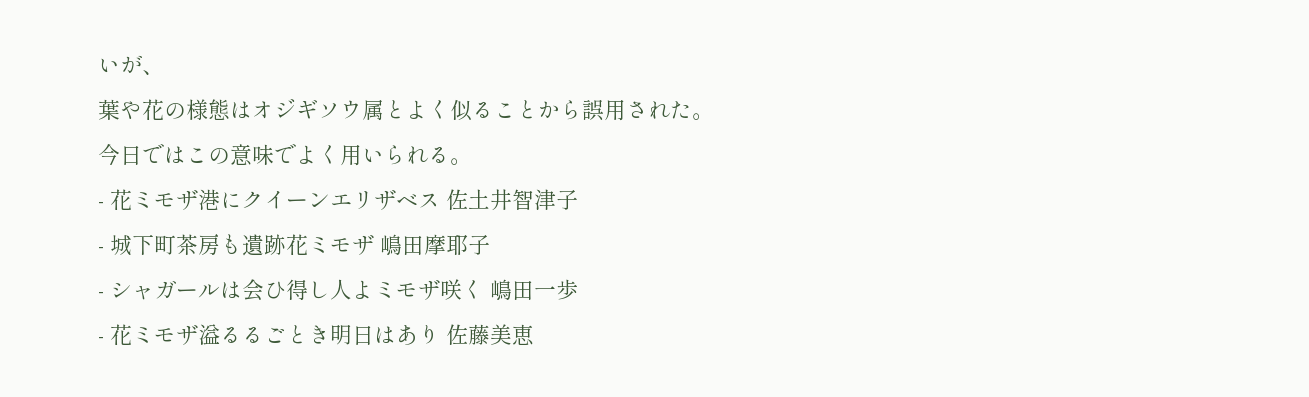いが、
葉や花の様態はオジギソウ属とよく似ることから誤用された。
今日ではこの意味でよく用いられる。
- 花ミモザ港にクイーンエリザベス 佐土井智津子
- 城下町茶房も遺跡花ミモザ 嶋田摩耶子
- シャガールは会ひ得し人よミモザ咲く 嶋田一歩
- 花ミモザ溢るるごとき明日はあり 佐藤美恵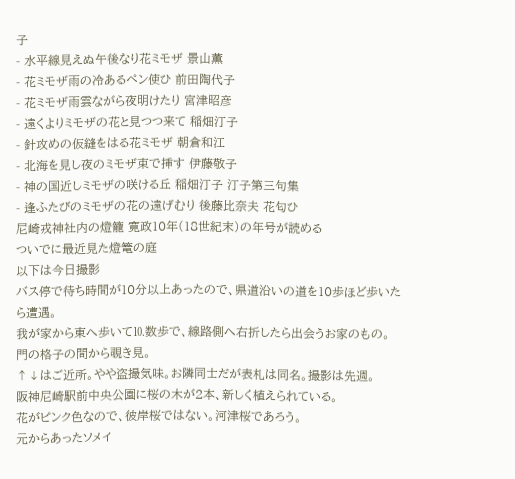子
- 水平線見えぬ午後なり花ミモザ 景山薫
- 花ミモザ雨の冷あるペン使ひ 前田陶代子
- 花ミモザ雨雲ながら夜明けたり 宮津昭彦
- 遠くよりミモザの花と見つつ来て 稲畑汀子
- 針攻めの仮縫をはる花ミモザ 朝倉和江
- 北海を見し夜のミモザ束で挿す 伊藤敬子
- 神の国近しミモザの咲ける丘 稲畑汀子 汀子第三句集
- 逢ふたびのミモザの花の遠げむり 後藤比奈夫 花匂ひ
尼崎戎神社内の燈籠 寛政10年(18世紀末)の年号が読める
ついでに最近見た燈篭の庭
以下は今日撮影
バス停で待ち時間が10分以上あったので、県道沿いの道を10歩ほど歩いたら遭遇。
我が家から東へ歩いて⒑数歩で、線路側へ右折したら出会うお家のもの。
門の格子の間から覗き見。
↑↓はご近所。やや盗撮気味。お隣同士だが表札は同名。撮影は先週。
阪神尼崎駅前中央公園に桜の木が2本、新しく植えられている。
花がピンク色なので、彼岸桜ではない。河津桜であろう。
元からあったソメイ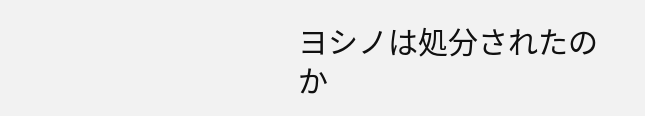ヨシノは処分されたのか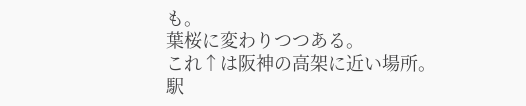も。
葉桜に変わりつつある。
これ↑は阪神の高架に近い場所。
駅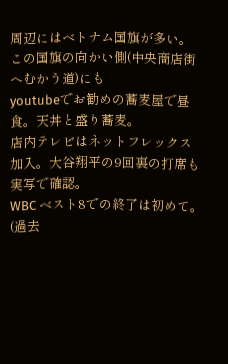周辺にはベトナム国旗が多い。
この国旗の向かい側(中央商店街へむかう道)にも
youtubeでお勧めの蕎麦屋で昼食。天丼と盛り蕎麦。
店内テレビはネットフレックス加入。大谷翔平の9回裏の打席も実写で確認。
WBC ベスト8での終了は初めて。(過去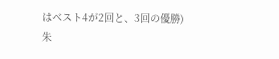はベスト4が2回と、3回の優勝)
朱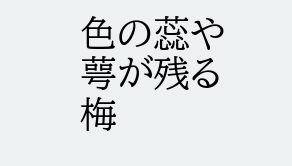色の蕊や萼が残る梅